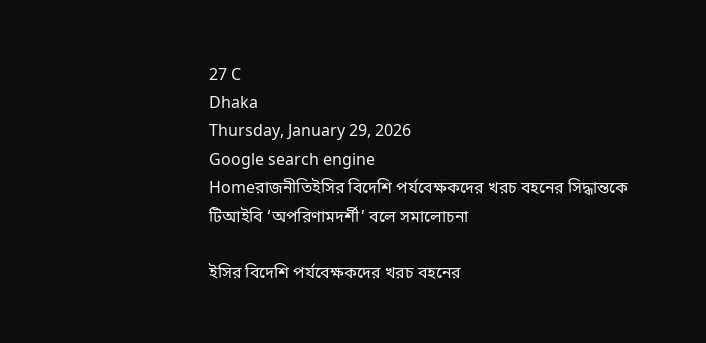27 C
Dhaka
Thursday, January 29, 2026
Google search engine
Homeরাজনীতিইসির বিদেশি পর্যবেক্ষকদের খরচ বহনের সিদ্ধান্তকে টিআইবি ‘অপরিণামদর্শী’ বলে সমালোচনা

ইসির বিদেশি পর্যবেক্ষকদের খরচ বহনের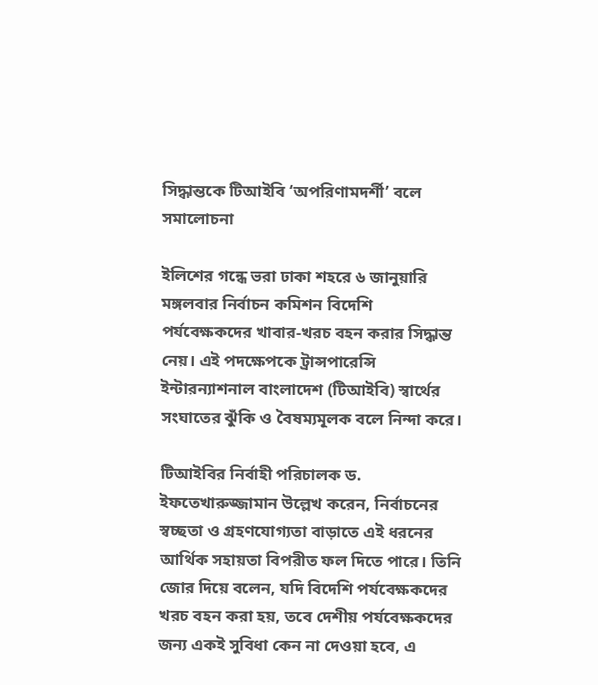সিদ্ধান্তকে টিআইবি ‘অপরিণামদর্শী’ বলে সমালোচনা

ইলিশের গন্ধে ভরা ঢাকা শহরে ৬ জানুয়ারি মঙ্গলবার নির্বাচন কমিশন বিদেশি পর্যবেক্ষকদের খাবার-খরচ বহন করার সিদ্ধান্ত নেয়। এই পদক্ষেপকে ট্রান্সপারেন্সি ইন্টারন্যাশনাল বাংলাদেশ (টিআইবি) স্বার্থের সংঘাতের ঝুঁকি ও বৈষম্যমূলক বলে নিন্দা করে।

টিআইবির নির্বাহী পরিচালক ড. ইফতেখারুজ্জামান উল্লেখ করেন, নির্বাচনের স্বচ্ছতা ও গ্রহণযোগ্যতা বাড়াতে এই ধরনের আর্থিক সহায়তা বিপরীত ফল দিতে পারে। তিনি জোর দিয়ে বলেন, যদি বিদেশি পর্যবেক্ষকদের খরচ বহন করা হয়, তবে দেশীয় পর্যবেক্ষকদের জন্য একই সুবিধা কেন না দেওয়া হবে, এ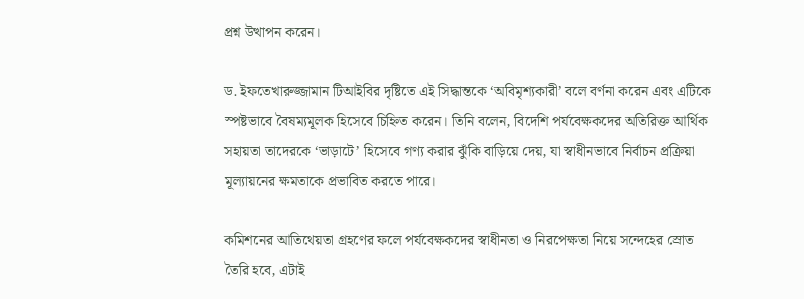প্রশ্ন উত্থাপন করেন।

ড. ইফতেখারুজ্জামান টিআইবির দৃষ্টিতে এই সিদ্ধান্তকে ‘অবিমৃশ্যকারী’ বলে বর্ণনা করেন এবং এটিকে স্পষ্টভাবে বৈষম্যমূলক হিসেবে চিহ্নিত করেন। তিনি বলেন, বিদেশি পর্যবেক্ষকদের অতিরিক্ত আর্থিক সহায়তা তাদেরকে ‘ভাড়াটে’ হিসেবে গণ্য করার ঝুঁকি বাড়িয়ে দেয়, যা স্বাধীনভাবে নির্বাচন প্রক্রিয়া মূল্যায়নের ক্ষমতাকে প্রভাবিত করতে পারে।

কমিশনের আতিথেয়তা গ্রহণের ফলে পর্যবেক্ষকদের স্বাধীনতা ও নিরপেক্ষতা নিয়ে সন্দেহের স্রোত তৈরি হবে, এটাই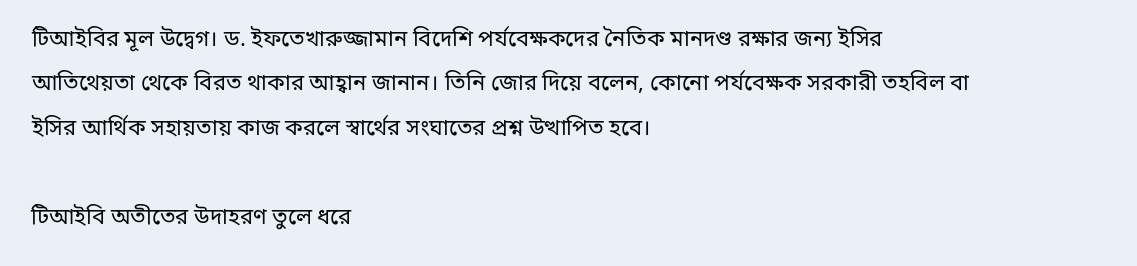টিআইবির মূল উদ্বেগ। ড. ইফতেখারুজ্জামান বিদেশি পর্যবেক্ষকদের নৈতিক মানদণ্ড রক্ষার জন্য ইসির আতিথেয়তা থেকে বিরত থাকার আহ্বান জানান। তিনি জোর দিয়ে বলেন, কোনো পর্যবেক্ষক সরকারী তহবিল বা ইসির আর্থিক সহায়তায় কাজ করলে স্বার্থের সংঘাতের প্রশ্ন উত্থাপিত হবে।

টিআইবি অতীতের উদাহরণ তুলে ধরে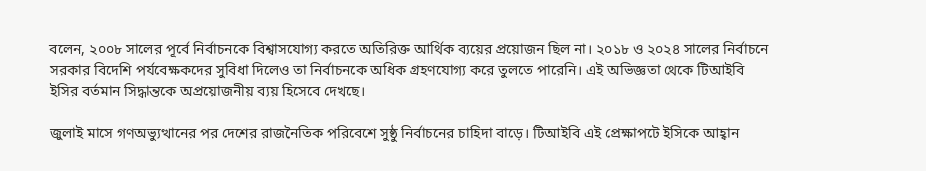বলেন, ২০০৮ সালের পূর্বে নির্বাচনকে বিশ্বাসযোগ্য করতে অতিরিক্ত আর্থিক ব্যয়ের প্রয়োজন ছিল না। ২০১৮ ও ২০২৪ সালের নির্বাচনে সরকার বিদেশি পর্যবেক্ষকদের সুবিধা দিলেও তা নির্বাচনকে অধিক গ্রহণযোগ্য করে তুলতে পারেনি। এই অভিজ্ঞতা থেকে টিআইবি ইসির বর্তমান সিদ্ধান্তকে অপ্রয়োজনীয় ব্যয় হিসেবে দেখছে।

জুলাই মাসে গণঅভ্যুত্থানের পর দেশের রাজনৈতিক পরিবেশে সুষ্ঠু নির্বাচনের চাহিদা বাড়ে। টিআইবি এই প্রেক্ষাপটে ইসিকে আহ্বান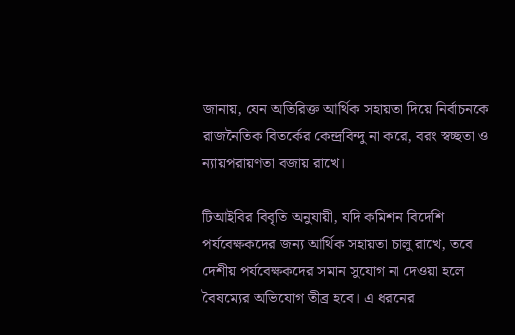জানায়, যেন অতিরিক্ত আর্থিক সহায়তা দিয়ে নির্বাচনকে রাজনৈতিক বিতর্কের কেন্দ্রবিন্দু না করে, বরং স্বচ্ছতা ও ন্যায়পরায়ণতা বজায় রাখে।

টিআইবির বিবৃতি অনুযায়ী, যদি কমিশন বিদেশি পর্যবেক্ষকদের জন্য আর্থিক সহায়তা চালু রাখে, তবে দেশীয় পর্যবেক্ষকদের সমান সুযোগ না দেওয়া হলে বৈষম্যের অভিযোগ তীব্র হবে। এ ধরনের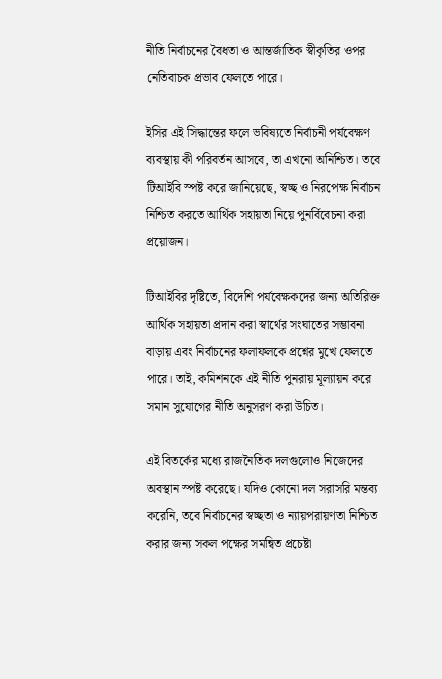নীতি নির্বাচনের বৈধতা ও আন্তর্জাতিক স্বীকৃতির ওপর নেতিবাচক প্রভাব ফেলতে পারে।

ইসির এই সিদ্ধান্তের ফলে ভবিষ্যতে নির্বাচনী পর্যবেক্ষণ ব্যবস্থায় কী পরিবর্তন আসবে, তা এখনো অনিশ্চিত। তবে টিআইবি স্পষ্ট করে জানিয়েছে, স্বচ্ছ ও নিরপেক্ষ নির্বাচন নিশ্চিত করতে আর্থিক সহায়তা নিয়ে পুনর্বিবেচনা করা প্রয়োজন।

টিআইবির দৃষ্টিতে, বিদেশি পর্যবেক্ষকদের জন্য অতিরিক্ত আর্থিক সহায়তা প্রদান করা স্বার্থের সংঘাতের সম্ভাবনা বাড়ায় এবং নির্বাচনের ফলাফলকে প্রশ্নের মুখে ফেলতে পারে। তাই, কমিশনকে এই নীতি পুনরায় মূল্যায়ন করে সমান সুযোগের নীতি অনুসরণ করা উচিত।

এই বিতর্কের মধ্যে রাজনৈতিক দলগুলোও নিজেদের অবস্থান স্পষ্ট করেছে। যদিও কোনো দল সরাসরি মন্তব্য করেনি, তবে নির্বাচনের স্বচ্ছতা ও ন্যায়পরায়ণতা নিশ্চিত করার জন্য সকল পক্ষের সমন্বিত প্রচেষ্টা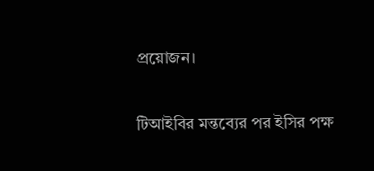প্রয়োজন।

টিআইবির মন্তব্যের পর ইসির পক্ষ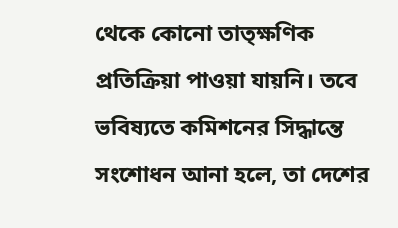থেকে কোনো তাত্ক্ষণিক প্রতিক্রিয়া পাওয়া যায়নি। তবে ভবিষ্যতে কমিশনের সিদ্ধান্তে সংশোধন আনা হলে, তা দেশের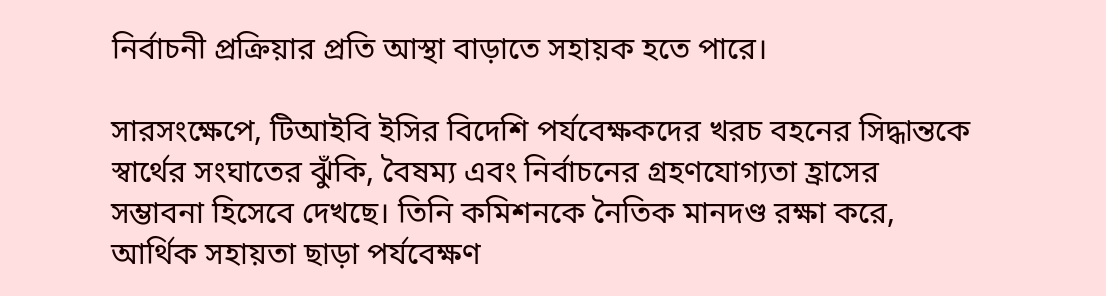নির্বাচনী প্রক্রিয়ার প্রতি আস্থা বাড়াতে সহায়ক হতে পারে।

সারসংক্ষেপে, টিআইবি ইসির বিদেশি পর্যবেক্ষকদের খরচ বহনের সিদ্ধান্তকে স্বার্থের সংঘাতের ঝুঁকি, বৈষম্য এবং নির্বাচনের গ্রহণযোগ্যতা হ্রাসের সম্ভাবনা হিসেবে দেখছে। তিনি কমিশনকে নৈতিক মানদণ্ড রক্ষা করে, আর্থিক সহায়তা ছাড়া পর্যবেক্ষণ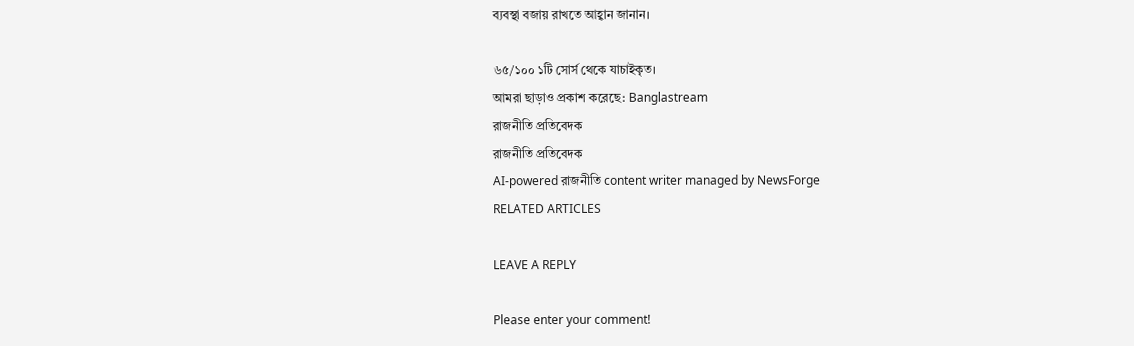ব্যবস্থা বজায় রাখতে আহ্বান জানান।

৬৫/১০০ ১টি সোর্স থেকে যাচাইকৃত।
আমরা ছাড়াও প্রকাশ করেছে: Banglastream
রাজনীতি প্রতিবেদক
রাজনীতি প্রতিবেদক
AI-powered রাজনীতি content writer managed by NewsForge
RELATED ARTICLES

LEAVE A REPLY

Please enter your comment!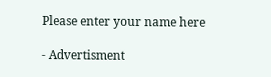Please enter your name here

- Advertisment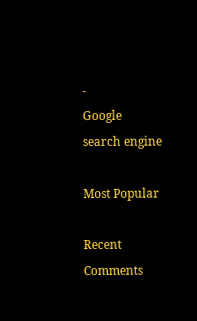-
Google search engine

Most Popular

Recent Comments